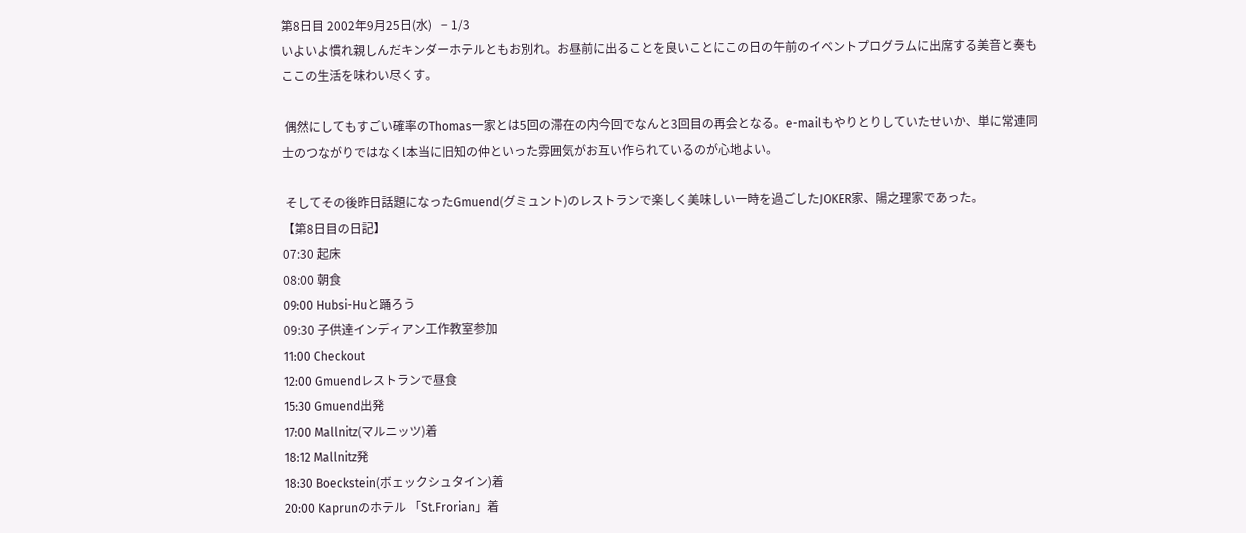第8日目 2002年9月25日(水)   − 1/3
いよいよ慣れ親しんだキンダーホテルともお別れ。お昼前に出ることを良いことにこの日の午前のイベントプログラムに出席する美音と奏もここの生活を味わい尽くす。

 偶然にしてもすごい確率のThomas一家とは5回の滞在の内今回でなんと3回目の再会となる。e-mailもやりとりしていたせいか、単に常連同士のつながりではなくl本当に旧知の仲といった雰囲気がお互い作られているのが心地よい。

 そしてその後昨日話題になったGmuend(グミュント)のレストランで楽しく美味しい一時を過ごしたJOKER家、陽之理家であった。
【第8日目の日記】
07:30 起床
08:00 朝食
09:00 Hubsi-Huと踊ろう
09:30 子供達インディアン工作教室参加
11:00 Checkout
12:00 Gmuendレストランで昼食
15:30 Gmuend出発
17:00 Mallnitz(マルニッツ)着
18:12 Mallnitz発
18:30 Boeckstein(ボェックシュタイン)着
20:00 Kaprunのホテル 「St.Frorian」着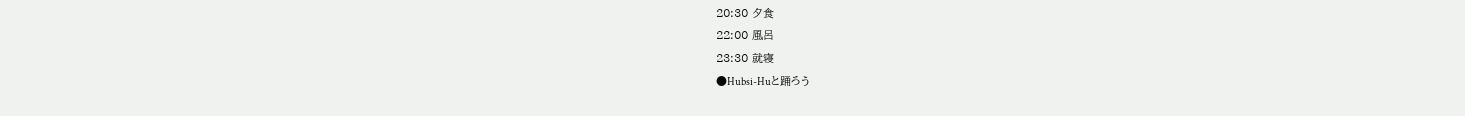20:30 夕食
22:00 風呂
23:30 就寝
●Hubsi-Huと踊ろう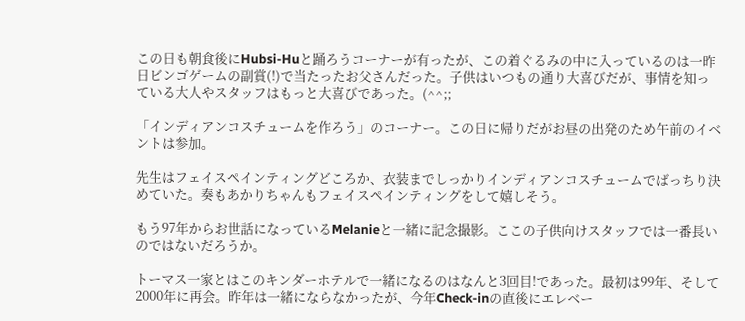この日も朝食後にHubsi-Huと踊ろうコーナーが有ったが、この着ぐるみの中に入っているのは一昨日ビンゴゲームの副賞(!)で当たったお父さんだった。子供はいつもの通り大喜びだが、事情を知っている大人やスタッフはもっと大喜びであった。(^^;;

「インディアンコスチュームを作ろう」のコーナー。この日に帰りだがお昼の出発のため午前のイベントは参加。

先生はフェイスペインティングどころか、衣装までしっかりインディアンコスチュームでばっちり決めていた。奏もあかりちゃんもフェイスペインティングをして嬉しそう。

もう97年からお世話になっているMelanieと一緒に記念撮影。ここの子供向けスタッフでは一番長いのではないだろうか。

トーマス一家とはこのキンダーホテルで一緒になるのはなんと3回目!であった。最初は99年、そして2000年に再会。昨年は一緒にならなかったが、今年Check-inの直後にエレベー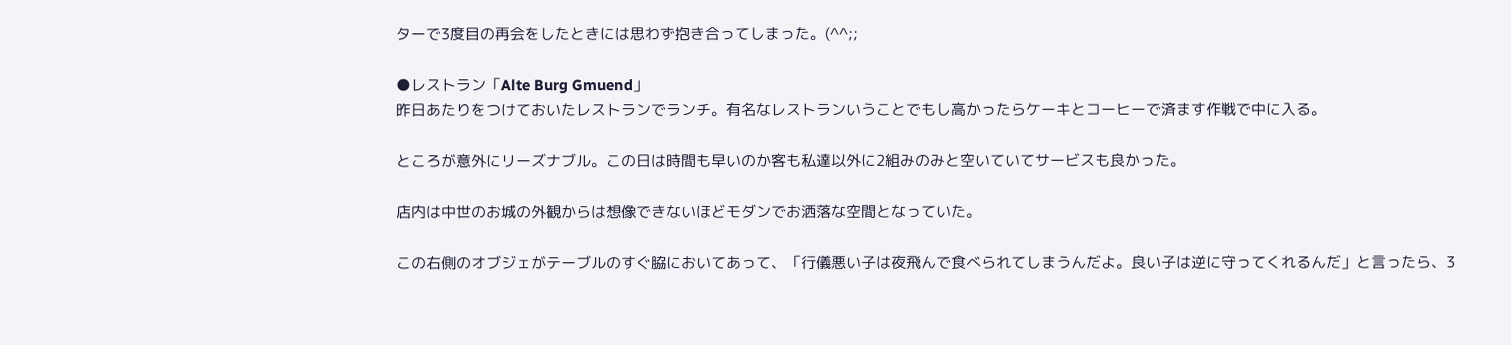ターで3度目の再会をしたときには思わず抱き合ってしまった。(^^;;

●レストラン「Alte Burg Gmuend」
昨日あたりをつけておいたレストランでランチ。有名なレストランいうことでもし高かったらケーキとコーヒーで済ます作戦で中に入る。

ところが意外にリーズナブル。この日は時間も早いのか客も私達以外に2組みのみと空いていてサービスも良かった。

店内は中世のお城の外観からは想像できないほどモダンでお洒落な空間となっていた。

この右側のオブジェがテーブルのすぐ脇においてあって、「行儀悪い子は夜飛んで食べられてしまうんだよ。良い子は逆に守ってくれるんだ」と言ったら、3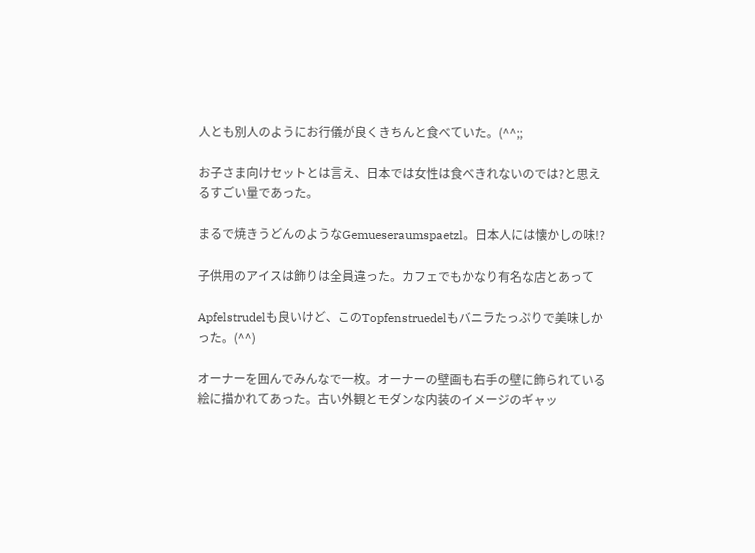人とも別人のようにお行儀が良くきちんと食べていた。(^^;;

お子さま向けセットとは言え、日本では女性は食べきれないのでは?と思えるすごい量であった。

まるで焼きうどんのようなGemueseraumspaetzl。日本人には懐かしの味!?

子供用のアイスは飾りは全員違った。カフェでもかなり有名な店とあって

Apfelstrudelも良いけど、このTopfenstruedelもバニラたっぷりで美味しかった。(^^)

オーナーを囲んでみんなで一枚。オーナーの壁画も右手の壁に飾られている絵に描かれてあった。古い外観とモダンな内装のイメージのギャッ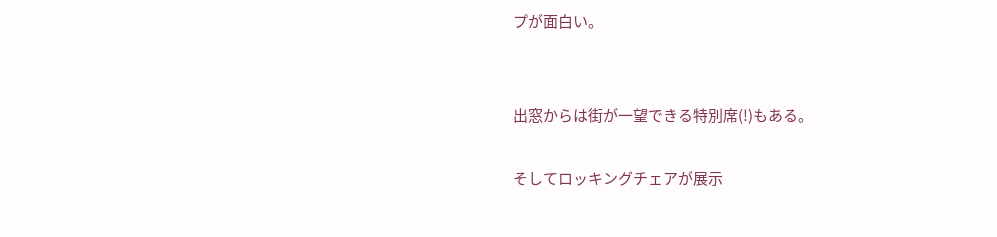プが面白い。


出窓からは街が一望できる特別席(!)もある。

そしてロッキングチェアが展示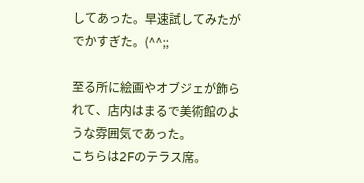してあった。早速試してみたがでかすぎた。(^^;;

至る所に絵画やオブジェが飾られて、店内はまるで美術館のような雰囲気であった。
こちらは2Fのテラス席。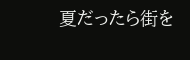夏だったら街を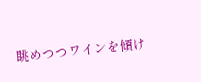眺めつつワインを傾け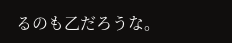るのも乙だろうな。